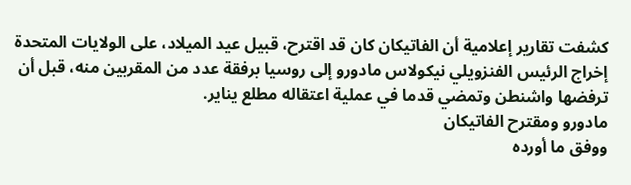كشفت تقارير إعلامية أن الفاتيكان كان قد اقترح، قبيل عيد الميلاد، على الولايات المتحدة إخراج الرئيس الفنزويلي نيكولاس مادورو إلى روسيا برفقة عدد من المقربين منه، قبل أن ترفضها واشنطن وتمضي قدما في عملية اعتقاله مطلع يناير.
مادورو ومقترح الفاتيكان
ووفق ما أورده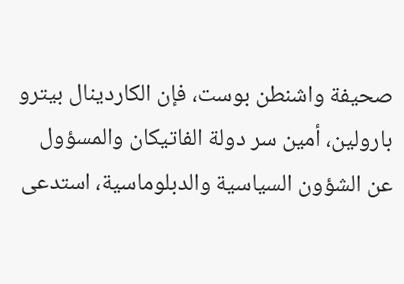صحيفة واشنطن بوست، فإن الكاردينال بيترو بارولين، أمين سر دولة الفاتيكان والمسؤول عن الشؤون السياسية والدبلوماسية، استدعى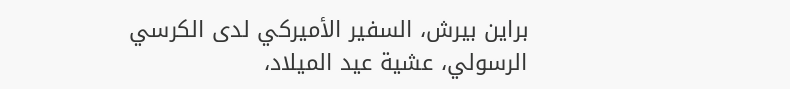براين بيرش، السفير الأميركي لدى الكرسي الرسولي، عشية عيد الميلاد،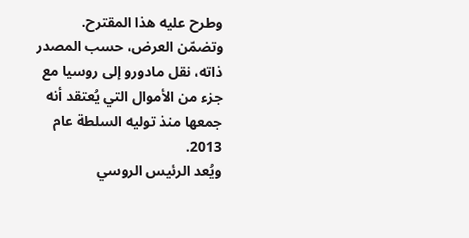وطرح عليه هذا المقترح.
وتضمّن العرض، حسب المصدر ذاته، نقل مادورو إلى روسيا مع جزء من الأموال التي يُعتقد أنه جمعها منذ توليه السلطة عام 2013.
ويُعد الرئيس الروسي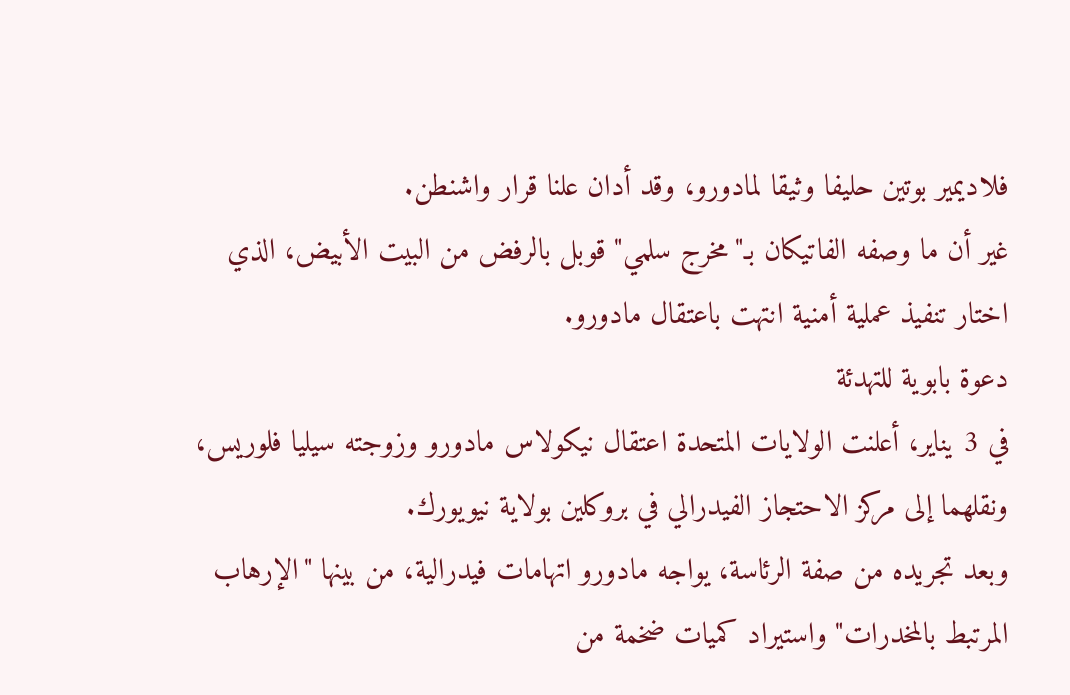فلاديمير بوتين حليفا وثيقا لمادورو، وقد أدان علنا قرار واشنطن.
غير أن ما وصفه الفاتيكان بـ"مخرج سلمي" قوبل بالرفض من البيت الأبيض، الذي اختار تنفيذ عملية أمنية انتهت باعتقال مادورو.
دعوة بابوية للتهدئة
في 3 يناير، أعلنت الولايات المتحدة اعتقال نيكولاس مادورو وزوجته سيليا فلوريس، ونقلهما إلى مركز الاحتجاز الفيدرالي في بروكلين بولاية نيويورك.
وبعد تجريده من صفة الرئاسة، يواجه مادورو اتهامات فيدرالية، من بينها "الإرهاب المرتبط بالمخدرات" واستيراد كميات ضخمة من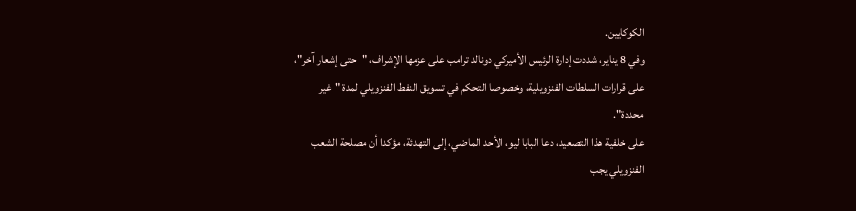الكوكايين.
وفي 8 يناير، شددت إدارة الرئيس الأميركي دونالد ترامب على عزمها الإشراف، "حتى إشعار آخر"، على قرارات السلطات الفنزويلية، وخصوصا التحكم في تسويق النفط الفنزويلي لمدة "غير محددة".
على خلفية هذا التصعيد، دعا البابا ليو، الأحد الماضي، إلى التهدئة، مؤكدا أن مصلحة الشعب الفنزويلي يجب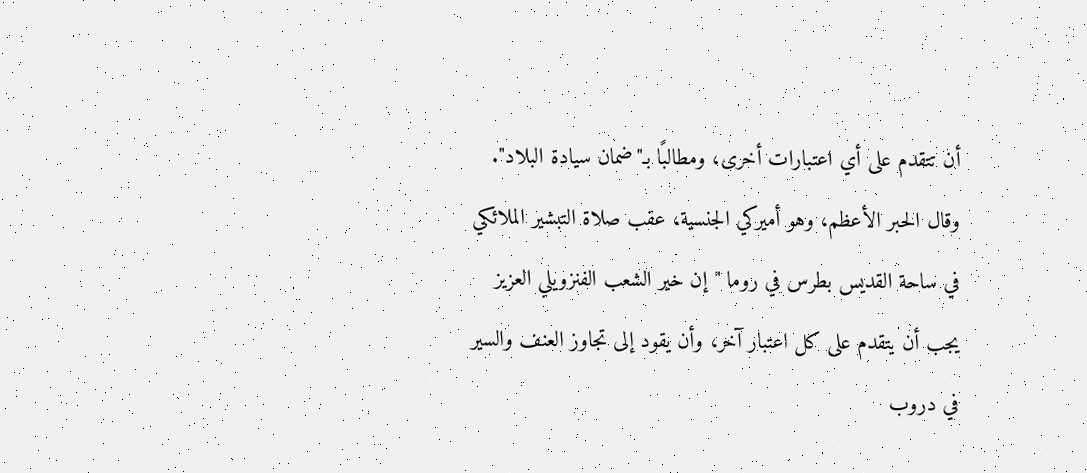أن تتقدم على أي اعتبارات أخرى، ومطالبًا بـ"ضمان سيادة البلاد".
وقال الحبر الأعظم، وهو أميركي الجنسية، عقب صلاة التبشير الملائكي في ساحة القديس بطرس في روما "إن خير الشعب الفنزويلي العزيز يجب أن يتقدم على كل اعتبار آخر، وأن يقود إلى تجاوز العنف والسير في دروب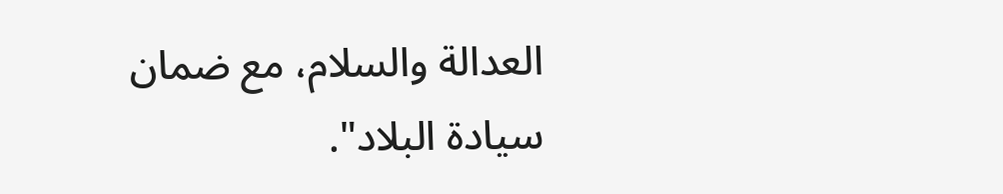العدالة والسلام، مع ضمان سيادة البلاد".